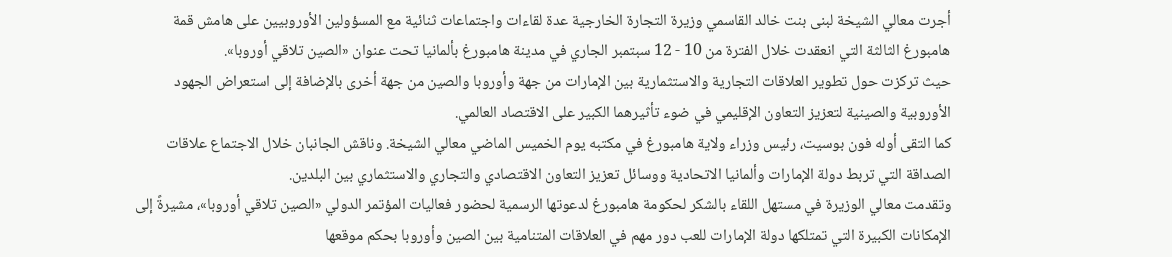أجرت معالي الشيخة لبنى بنت خالد القاسمي وزيرة التجارة الخارجية عدة لقاءات واجتماعات ثنائية مع المسؤولين الأوروبيين على هامش قمة هامبورغ الثالثة التي انعقدت خلال الفترة من 10 - 12 سبتمبر الجاري في مدينة هامبورغ بألمانيا تحت عنوان «الصين تلاقي أوروبا».
حيث تركزت حول تطوير العلاقات التجارية والاستثمارية بين الإمارات من جهة وأوروبا والصين من جهة أخرى بالإضافة إلى استعراض الجهود الأوروبية والصينية لتعزيز التعاون الإقليمي في ضوء تأثيرهما الكبير على الاقتصاد العالمي.
كما التقى أوله فون بوسيت، رئيس وزراء ولاية هامبورغ في مكتبه يوم الخميس الماضي معالي الشيخة. وناقش الجانبان خلال الاجتماع علاقات الصداقة التي تربط دولة الإمارات وألمانيا الاتحادية ووسائل تعزيز التعاون الاقتصادي والتجاري والاستثماري بين البلدين.
وتقدمت معالي الوزيرة في مستهل اللقاء بالشكر لحكومة هامبورغ لدعوتها الرسمية لحضور فعاليات المؤتمر الدولي «الصين تلاقي أوروبا»، مشيرةً إلى الإمكانات الكبيرة التي تمتلكها دولة الإمارات للعب دور مهم في العلاقات المتنامية بين الصين وأوروبا بحكم موقعها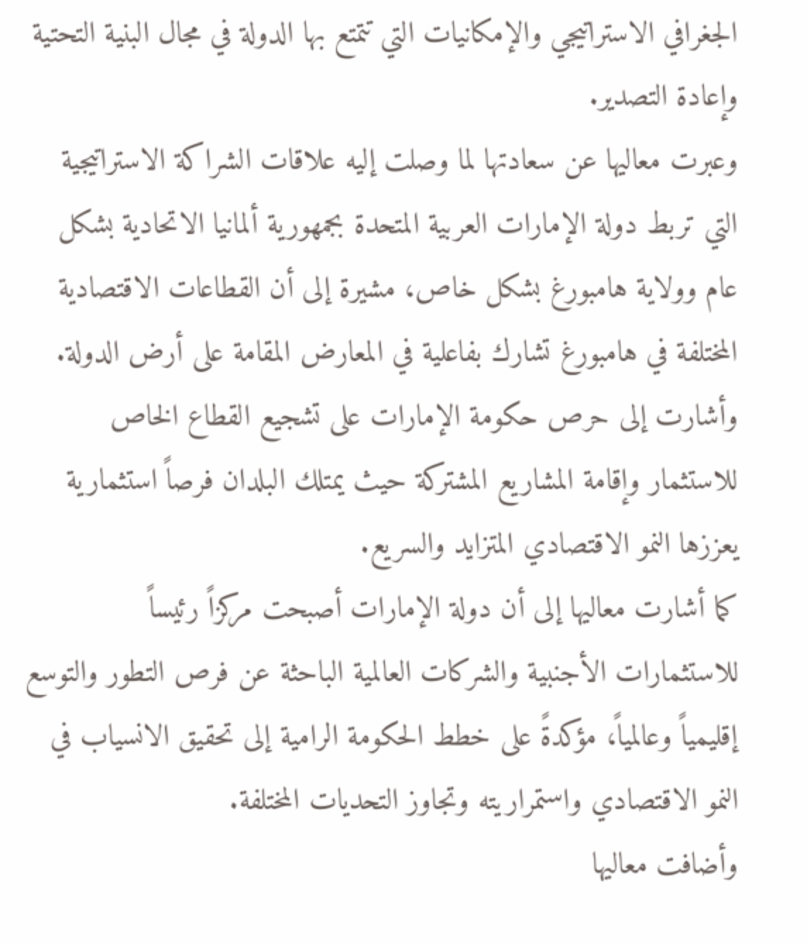الجغرافي الاستراتيجي والإمكانيات التي تتمتع بها الدولة في مجال البنية التحتية وإعادة التصدير.
وعبرت معاليها عن سعادتها لما وصلت إليه علاقات الشراكة الاستراتيجية التي تربط دولة الإمارات العربية المتحدة بجمهورية ألمانيا الاتحادية بشكل عام وولاية هامبورغ بشكل خاص، مشيرة إلى أن القطاعات الاقتصادية المختلفة في هامبورغ تشارك بفاعلية في المعارض المقامة على أرض الدولة.
وأشارت إلى حرص حكومة الإمارات على تشجيع القطاع الخاص للاستثمار وإقامة المشاريع المشتركة حيث يمتلك البلدان فرصاً استثمارية يعززها النمو الاقتصادي المتزايد والسريع.
كما أشارت معاليها إلى أن دولة الإمارات أصبحت مركزاً رئيساً للاستثمارات الأجنبية والشركات العالمية الباحثة عن فرص التطور والتوسع إقليمياً وعالمياً، مؤكدةً على خطط الحكومة الرامية إلى تحقيق الانسياب في النمو الاقتصادي واستمراريته وتجاوز التحديات المختلفة.
وأضافت معاليها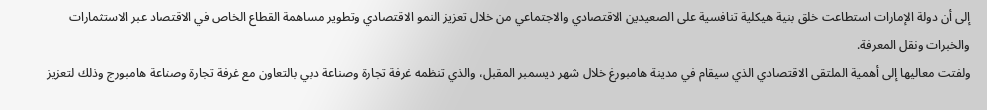إلى أن دولة الإمارات استطاعت خلق بنية هيكلية تنافسية على الصعيدين الاقتصادي والاجتماعي من خلال تعزيز النمو الاقتصادي وتطوير مساهمة القطاع الخاص في الاقتصاد عبر الاستثمارات والخبرات ونقل المعرفة.
ولفتت معاليها إلى أهمية الملتقى الاقتصادي الذي سيقام في مدينة هامبورغ خلال شهر ديسمبر المقبل، والذي تنظمه غرفة تجارة وصناعة دبي بالتعاون مع غرفة تجارة وصناعة هامبورج وذلك لتعزيز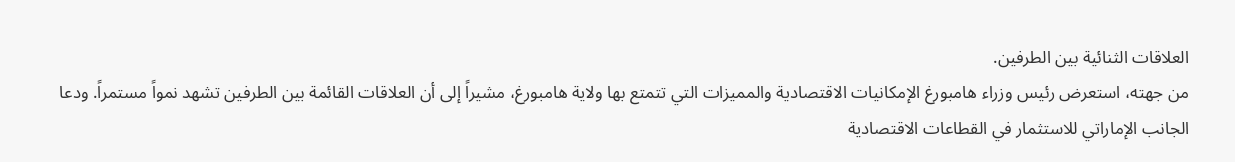العلاقات الثنائية بين الطرفين.
من جهته، استعرض رئيس وزراء هامبورغ الإمكانيات الاقتصادية والمميزات التي تتمتع بها ولاية هامبورغ، مشيراً إلى أن العلاقات القائمة بين الطرفين تشهد نمواً مستمراً. ودعا الجانب الإماراتي للاستثمار في القطاعات الاقتصادية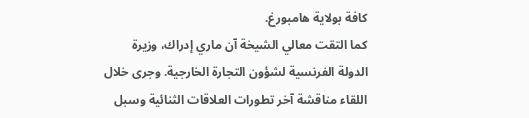كافة بولاية هامبورغ.
كما التقت معالي الشيخة آن ماري إدراك، وزيرة الدولة الفرنسية لشؤون التجارة الخارجية. وجرى خلال اللقاء مناقشة آخر تطورات العلاقات الثنائية وسبل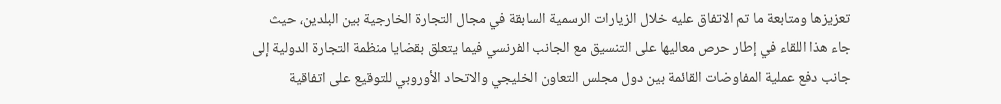تعزيزها ومتابعة ما تم الاتفاق عليه خلال الزيارات الرسمية السابقة في مجال التجارة الخارجية بين البلدين، حيث جاء هذا اللقاء في إطار حرص معاليها على التنسيق مع الجانب الفرنسي فيما يتعلق بقضايا منظمة التجارة الدولية إلى جانب دفع عملية المفاوضات القائمة بين دول مجلس التعاون الخليجي والاتحاد الأوروبي للتوقيع على اتفاقية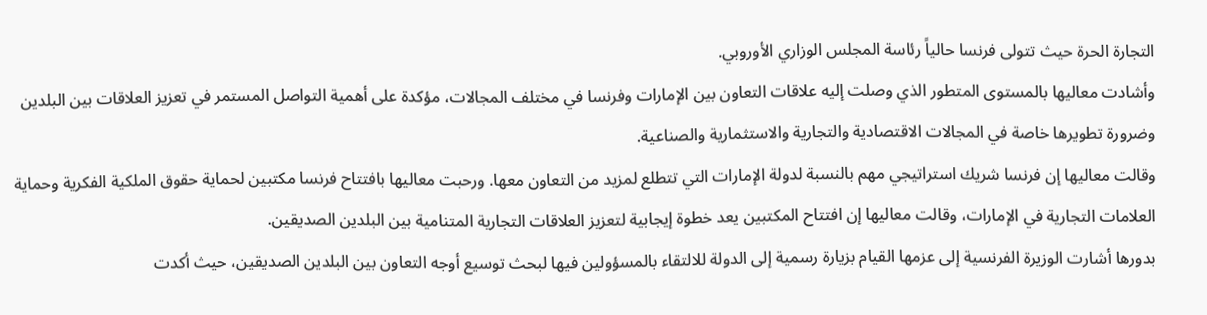التجارة الحرة حيث تتولى فرنسا حالياً رئاسة المجلس الوزاري الأوروبي.
وأشادت معاليها بالمستوى المتطور الذي وصلت إليه علاقات التعاون بين الإمارات وفرنسا في مختلف المجالات، مؤكدة على أهمية التواصل المستمر في تعزيز العلاقات بين البلدين وضرورة تطويرها خاصة في المجالات الاقتصادية والتجارية والاستثمارية والصناعية.
وقالت معاليها إن فرنسا شريك استراتيجي مهم بالنسبة لدولة الإمارات التي تتطلع لمزيد من التعاون معها. ورحبت معاليها بافتتاح فرنسا مكتبين لحماية حقوق الملكية الفكرية وحماية العلامات التجارية في الإمارات، وقالت معاليها إن افتتاح المكتبين يعد خطوة إيجابية لتعزيز العلاقات التجارية المتنامية بين البلدين الصديقين.
بدورها أشارت الوزيرة الفرنسية إلى عزمها القيام بزيارة رسمية إلى الدولة للالتقاء بالمسؤولين فيها لبحث توسيع أوجه التعاون بين البلدين الصديقين، حيث أكدت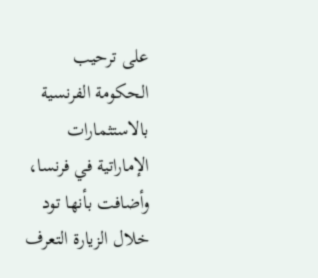على ترحيب الحكومة الفرنسية بالاستثمارات الإماراتية في فرنسا، وأضافت بأنها تود خلال الزيارة التعرف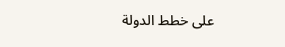على خطط الدولة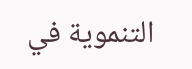التنموية في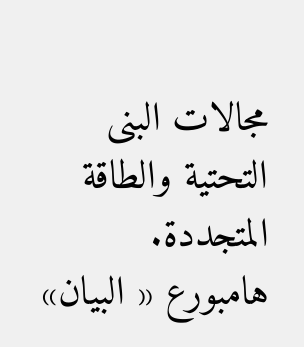مجالات البنى التحتية والطاقة المتجددة.
هامبورع « البيان»